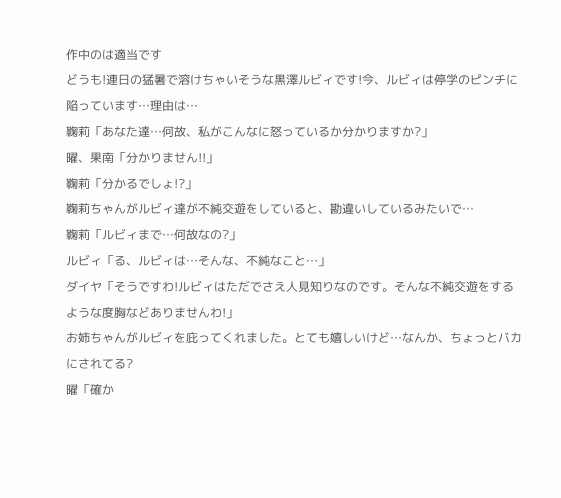作中のは適当です
どうも!連日の猛暑で溶けちゃいそうな黒澤ルビィです!今、ルビィは停学のピンチに陥っています…理由は…
鞠莉「あなた達…何故、私がこんなに怒っているか分かりますか?」
曜、果南「分かりません!!」
鞠莉「分かるでしょ!?」
鞠莉ちゃんがルビィ達が不純交遊をしていると、勘違いしているみたいで…
鞠莉「ルビィまで…何故なの?」
ルビィ「る、ルビィは…そんな、不純なこと…」
ダイヤ「そうですわ!ルビィはただでさえ人見知りなのです。そんな不純交遊をするような度胸などありませんわ!」
お姉ちゃんがルビィを庇ってくれました。とても嬉しいけど…なんか、ちょっとバカにされてる?
曜「確か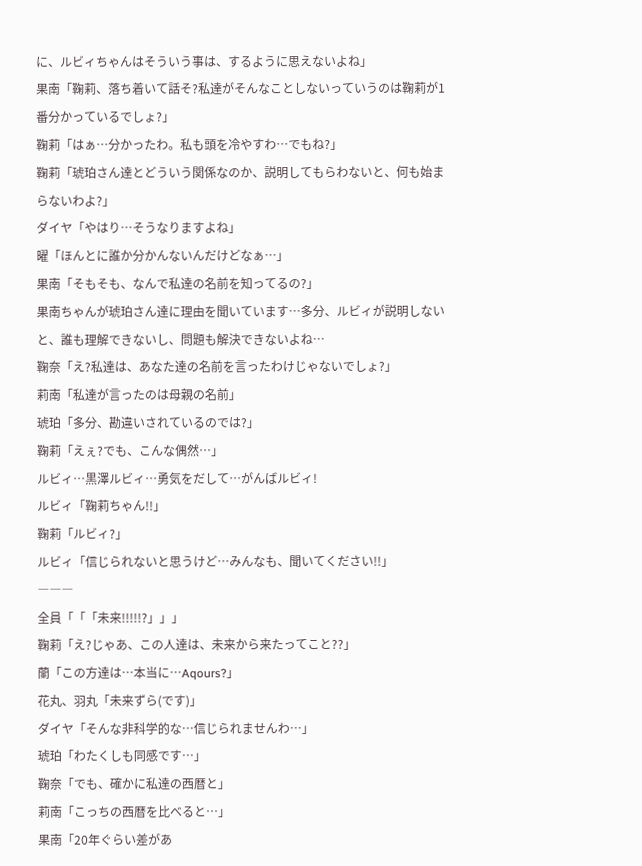に、ルビィちゃんはそういう事は、するように思えないよね」
果南「鞠莉、落ち着いて話そ?私達がそんなことしないっていうのは鞠莉が1番分かっているでしょ?」
鞠莉「はぁ…分かったわ。私も頭を冷やすわ…でもね?」
鞠莉「琥珀さん達とどういう関係なのか、説明してもらわないと、何も始まらないわよ?」
ダイヤ「やはり…そうなりますよね」
曜「ほんとに誰か分かんないんだけどなぁ…」
果南「そもそも、なんで私達の名前を知ってるの?」
果南ちゃんが琥珀さん達に理由を聞いています…多分、ルビィが説明しないと、誰も理解できないし、問題も解決できないよね…
鞠奈「え?私達は、あなた達の名前を言ったわけじゃないでしょ?」
莉南「私達が言ったのは母親の名前」
琥珀「多分、勘違いされているのでは?」
鞠莉「えぇ?でも、こんな偶然…」
ルビィ…黒澤ルビィ…勇気をだして…がんばルビィ!
ルビィ「鞠莉ちゃん!!」
鞠莉「ルビィ?」
ルビィ「信じられないと思うけど…みんなも、聞いてください!!」
―――
全員「「「未来!!!!!?」」」
鞠莉「え?じゃあ、この人達は、未来から来たってこと??」
蘭「この方達は…本当に…Aqours?」
花丸、羽丸「未来ずら(です)」
ダイヤ「そんな非科学的な…信じられませんわ…」
琥珀「わたくしも同感です…」
鞠奈「でも、確かに私達の西暦と」
莉南「こっちの西暦を比べると…」
果南「20年ぐらい差があ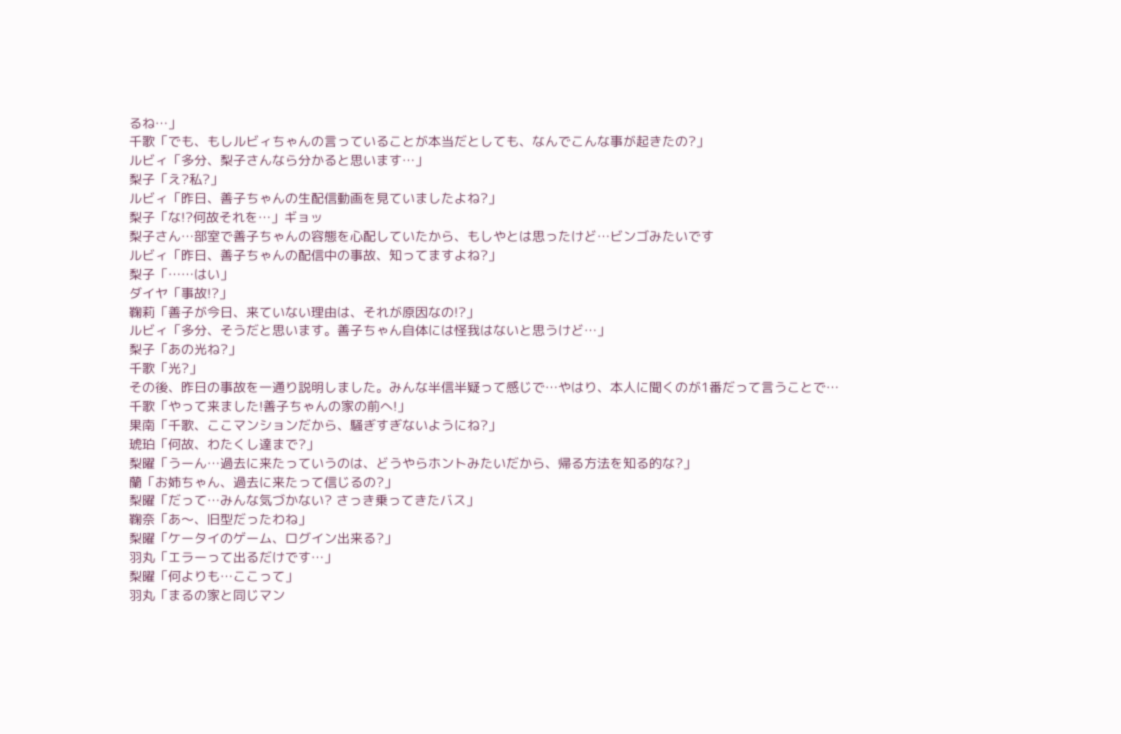るね…」
千歌「でも、もしルビィちゃんの言っていることが本当だとしても、なんでこんな事が起きたの?」
ルビィ「多分、梨子さんなら分かると思います…」
梨子「え?私?」
ルビィ「昨日、善子ちゃんの生配信動画を見ていましたよね?」
梨子「な!?何故それを…」ギョッ
梨子さん…部室で善子ちゃんの容態を心配していたから、もしやとは思ったけど…ビンゴみたいです
ルビィ「昨日、善子ちゃんの配信中の事故、知ってますよね?」
梨子「……はい」
ダイヤ「事故!?」
鞠莉「善子が今日、来ていない理由は、それが原因なの!?」
ルビィ「多分、そうだと思います。善子ちゃん自体には怪我はないと思うけど…」
梨子「あの光ね?」
千歌「光?」
その後、昨日の事故を一通り説明しました。みんな半信半疑って感じで…やはり、本人に聞くのが1番だって言うことで…
千歌「やって来ました!善子ちゃんの家の前へ!」
果南「千歌、ここマンションだから、騒ぎすぎないようにね?」
琥珀「何故、わたくし達まで?」
梨曜「うーん…過去に来たっていうのは、どうやらホントみたいだから、帰る方法を知る的な?」
蘭「お姉ちゃん、過去に来たって信じるの?」
梨曜「だって…みんな気づかない? さっき乗ってきたバス」
鞠奈「あ〜、旧型だったわね」
梨曜「ケータイのゲーム、ログイン出来る?」
羽丸「エラーって出るだけです…」
梨曜「何よりも…ここって」
羽丸「まるの家と同じマン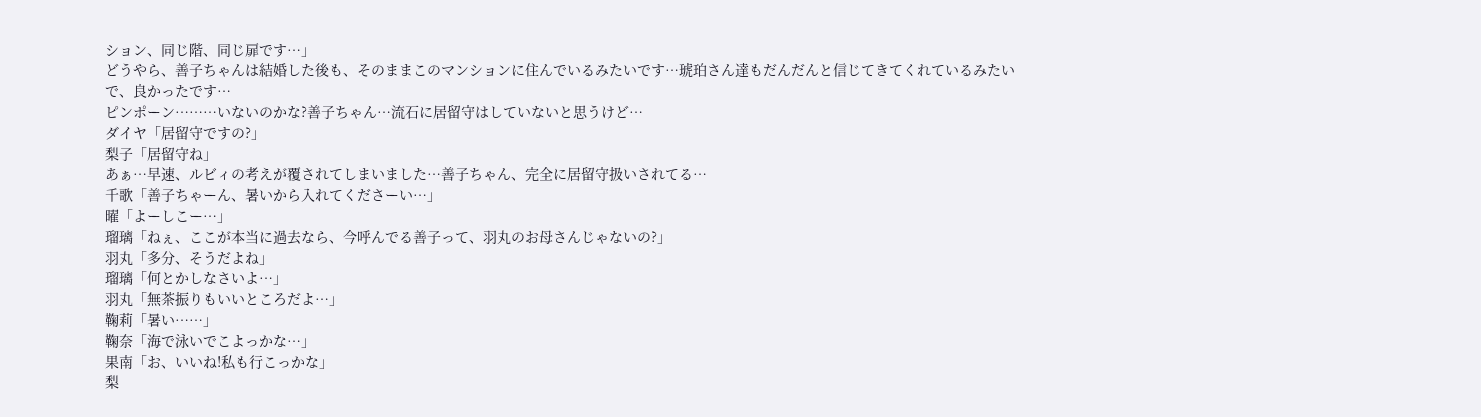ション、同じ階、同じ扉です…」
どうやら、善子ちゃんは結婚した後も、そのままこのマンションに住んでいるみたいです…琥珀さん達もだんだんと信じてきてくれているみたいで、良かったです…
ピンポーン………いないのかな?善子ちゃん…流石に居留守はしていないと思うけど…
ダイヤ「居留守ですの?」
梨子「居留守ね」
あぁ…早速、ルビィの考えが覆されてしまいました…善子ちゃん、完全に居留守扱いされてる…
千歌「善子ちゃーん、暑いから入れてくださーい…」
曜「よーしこー…」
瑠璃「ねぇ、ここが本当に過去なら、今呼んでる善子って、羽丸のお母さんじゃないの?」
羽丸「多分、そうだよね」
瑠璃「何とかしなさいよ…」
羽丸「無茶振りもいいところだよ…」
鞠莉「暑い……」
鞠奈「海で泳いでこよっかな…」
果南「お、いいね!私も行こっかな」
梨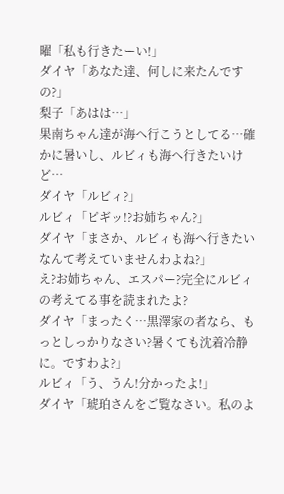曜「私も行きたーい!」
ダイヤ「あなた達、何しに来たんですの?」
梨子「あはは…」
果南ちゃん達が海へ行こうとしてる…確かに暑いし、ルビィも海へ行きたいけど…
ダイヤ「ルビィ?」
ルビィ「ピギッ!?お姉ちゃん?」
ダイヤ「まさか、ルビィも海へ行きたいなんて考えていませんわよね?」
え?お姉ちゃん、エスパー?完全にルビィの考えてる事を読まれたよ?
ダイヤ「まったく…黒澤家の者なら、もっとしっかりなさい?暑くても沈着冷静に。ですわよ?」
ルビィ「う、うん!分かったよ!」
ダイヤ「琥珀さんをご覧なさい。私のよ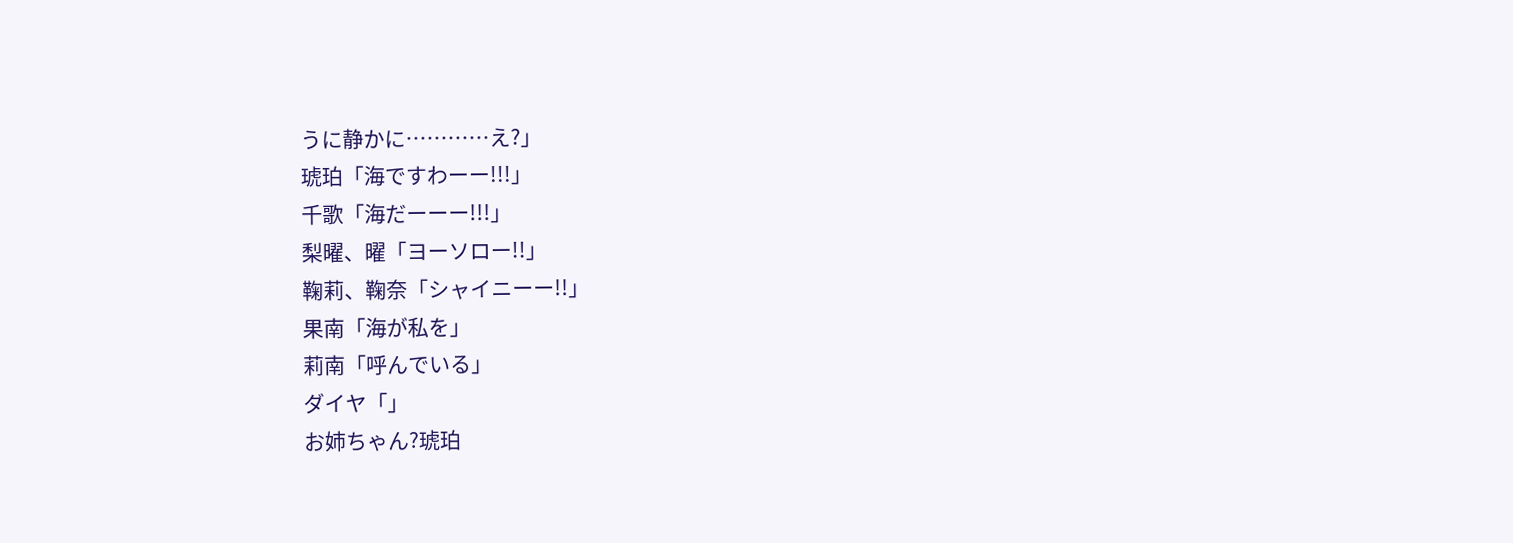うに静かに…………え?」
琥珀「海ですわーー!!!」
千歌「海だーーー!!!」
梨曜、曜「ヨーソロー!!」
鞠莉、鞠奈「シャイニーー!!」
果南「海が私を」
莉南「呼んでいる」
ダイヤ「」
お姉ちゃん?琥珀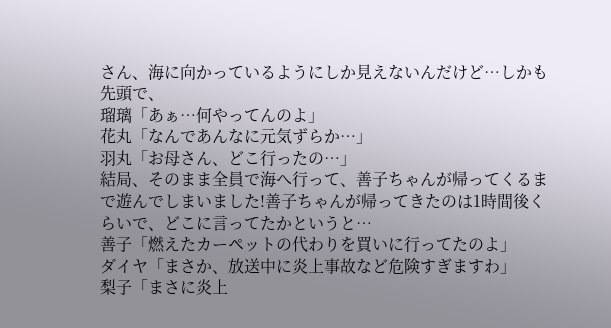さん、海に向かっているようにしか見えないんだけど…しかも先頭で、
瑠璃「あぁ…何やってんのよ」
花丸「なんであんなに元気ずらか…」
羽丸「お母さん、どこ行ったの…」
結局、そのまま全員で海へ行って、善子ちゃんが帰ってくるまで遊んでしまいました!善子ちゃんが帰ってきたのは1時間後くらいで、どこに言ってたかというと…
善子「燃えたカーペットの代わりを買いに行ってたのよ」
ダイヤ「まさか、放送中に炎上事故など危険すぎますわ」
梨子「まさに炎上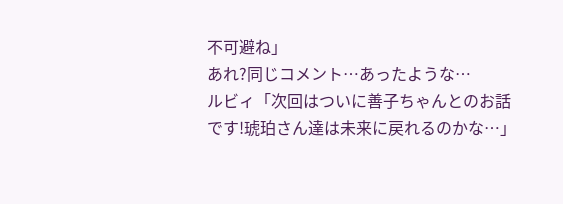不可避ね」
あれ?同じコメント…あったような…
ルビィ「次回はついに善子ちゃんとのお話です!琥珀さん達は未来に戻れるのかな…」